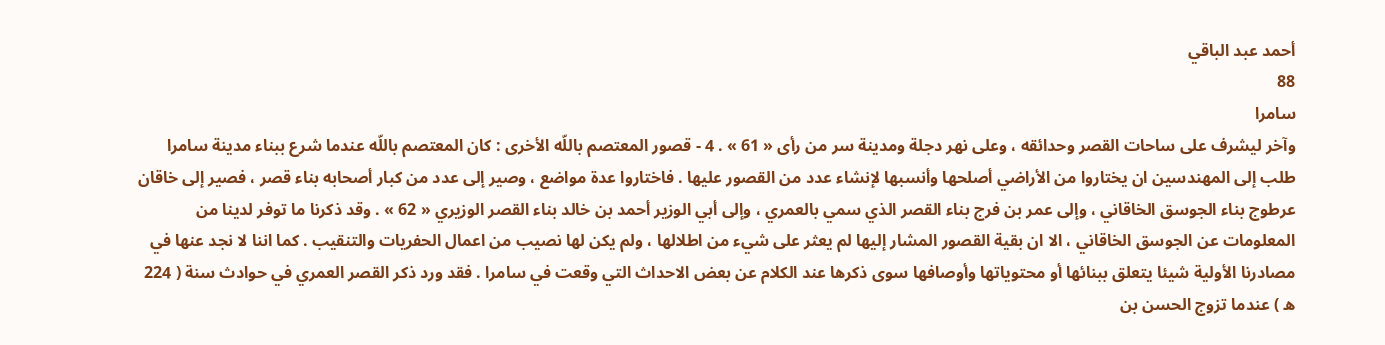أحمد عبد الباقي
88
سامرا
وآخر ليشرف على ساحات القصر وحدائقه ، وعلى نهر دجلة ومدينة سر من رأى « 61 » . 4 - قصور المعتصم باللّه الأخرى : كان المعتصم باللّه عندما شرع ببناء مدينة سامرا طلب إلى المهندسين ان يختاروا من الأراضي أصلحها وأنسبها لإنشاء عدد من القصور عليها . فاختاروا عدة مواضع ، وصير إلى عدد من كبار أصحابه بناء قصر ، فصير إلى خاقان عرطوج بناء الجوسق الخاقاني ، وإلى عمر بن فرج بناء القصر الذي سمي بالعمري ، وإلى أبي الوزير أحمد بن خالد بناء القصر الوزيري « 62 » . وقد ذكرنا ما توفر لدينا من المعلومات عن الجوسق الخاقاني ، الا ان بقية القصور المشار إليها لم يعثر على شيء من اطلالها ، ولم يكن لها نصيب من اعمال الحفريات والتنقيب . كما اننا لا نجد عنها في مصادرنا الأولية شيئا يتعلق ببنائها أو محتوياتها وأوصافها سوى ذكرها عند الكلام عن بعض الاحداث التي وقعت في سامرا . فقد ورد ذكر القصر العمري في حوادث سنة ( 224 ه ) عندما تزوج الحسن بن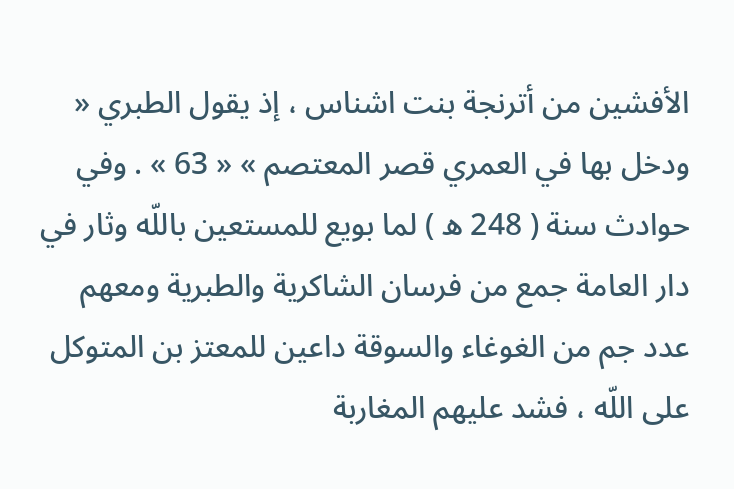الأفشين من أترنجة بنت اشناس ، إذ يقول الطبري « ودخل بها في العمري قصر المعتصم » « 63 » . وفي حوادث سنة ( 248 ه ) لما بويع للمستعين باللّه وثار في دار العامة جمع من فرسان الشاكرية والطبرية ومعهم عدد جم من الغوغاء والسوقة داعين للمعتز بن المتوكل على اللّه ، فشد عليهم المغاربة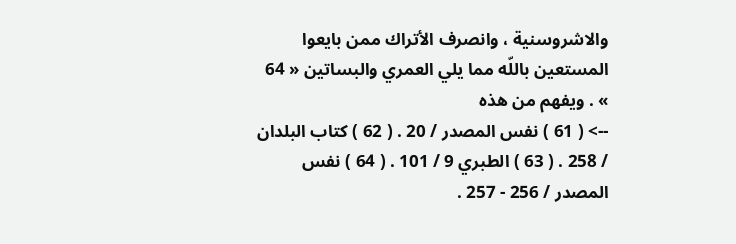والاشروسنية ، وانصرف الأتراك ممن بايعوا المستعين باللّه مما يلي العمري والبساتين « 64 » . ويفهم من هذه
--> ( 61 ) نفس المصدر / 20 . ( 62 ) كتاب البلدان / 258 . ( 63 ) الطبري 9 / 101 . ( 64 ) نفس المصدر / 256 - 257 .